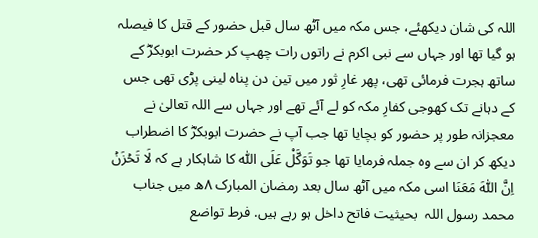اللہ کی شان دیکھئے، جس مکہ میں آٹھ سال قبل حضور کے قتل کا فیصلہ ہو گیا تھا اور جہاں سے نبی اکرم نے راتوں رات چھپ کر حضرت ابوبکرؓ کے ساتھ ہجرت فرمائی تھی، پھر غارِ ثور میں تین دن پناہ لینی پڑی تھی جس کے دہانے تک کھوجی کفارِ مکہ کو لے آئے تھے اور جہاں سے اللہ تعالیٰ نے معجزانہ طور پر حضور کو بچایا تھا جب آپ نے حضرت ابوبکرؓ کا اضطراب دیکھ کر ان سے وہ جملہ فرمایا تھا جو تَوَکَّلْ عَلَی اللّٰہ کا شاہکار ہے کہ لَا تَحۡزَنۡ اِنَّ اللّٰہَ مَعَنَا اسی مکہ میں آٹھ سال بعد رمضان المبارک ۸ھ میں جناب محمد رسول اللہ  بحیثیت فاتح داخل ہو رہے ہیں. فرط تواضع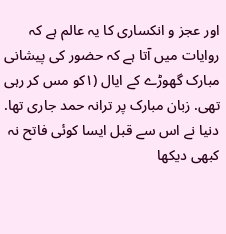اور عجز و انکساری کا یہ عالم ہے کہ روایات میں آتا ہے کہ حضور کی پیشانی مبارک گھوڑے کے ایال (۱کو مس کر رہی تھی. زبان مبارک پر ترانہ حمد جاری تھا. دنیا نے اس سے قبل ایسا کوئی فاتح نہ کبھی دیکھا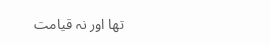تھا اور نہ قیامت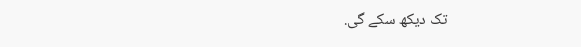تک دیکھ سکے گی.